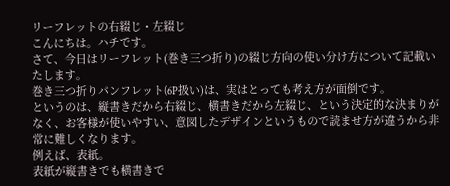リーフレットの右綴じ・左綴じ
こんにちは。ハチです。
さて、今日はリーフレット(巻き三つ折り)の綴じ方向の使い分け方について記載いたします。
巻き三つ折りパンフレット(6P扱い)は、実はとっても考え方が面倒です。
というのは、縦書きだから右綴じ、横書きだから左綴じ、という決定的な決まりがなく、お客様が使いやすい、意図したデザインというもので読ませ方が違うから非常に難しくなります。
例えば、表紙。
表紙が縦書きでも横書きで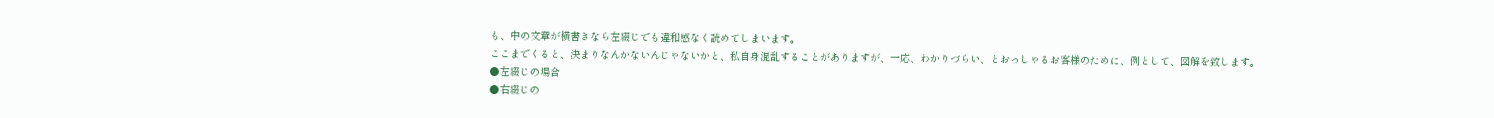も、中の文章が横書きなら左綴じでも違和感なく読めてしまいます。
ここまでくると、決まりなんかないんじゃないかと、私自身混乱することがありますが、一応、わかりづらい、とおっしゃるお客様のために、例として、図解を致します。
●左綴じの場合
●右綴じの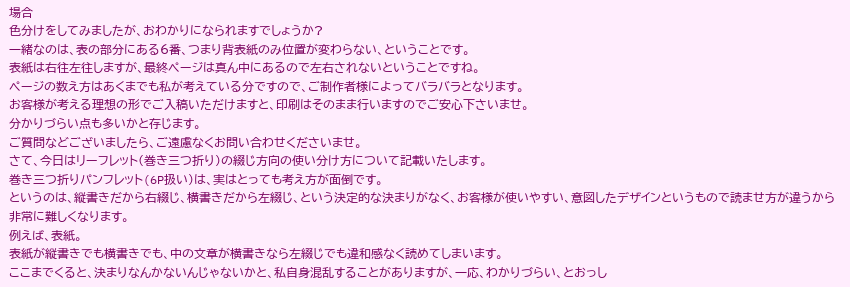場合
色分けをしてみましたが、おわかりになられますでしょうか?
一緒なのは、表の部分にある6番、つまり背表紙のみ位置が変わらない、ということです。
表紙は右往左往しますが、最終ページは真ん中にあるので左右されないということですね。
ページの数え方はあくまでも私が考えている分ですので、ご制作者様によってバラバラとなります。
お客様が考える理想の形でご入稿いただけますと、印刷はそのまま行いますのでご安心下さいませ。
分かりづらい点も多いかと存じます。
ご質問などございましたら、ご遠慮なくお問い合わせくださいませ。
さて、今日はリーフレット(巻き三つ折り)の綴じ方向の使い分け方について記載いたします。
巻き三つ折りパンフレット(6P扱い)は、実はとっても考え方が面倒です。
というのは、縦書きだから右綴じ、横書きだから左綴じ、という決定的な決まりがなく、お客様が使いやすい、意図したデザインというもので読ませ方が違うから非常に難しくなります。
例えば、表紙。
表紙が縦書きでも横書きでも、中の文章が横書きなら左綴じでも違和感なく読めてしまいます。
ここまでくると、決まりなんかないんじゃないかと、私自身混乱することがありますが、一応、わかりづらい、とおっし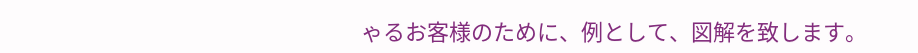ゃるお客様のために、例として、図解を致します。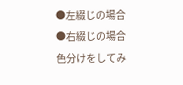●左綴じの場合
●右綴じの場合
色分けをしてみ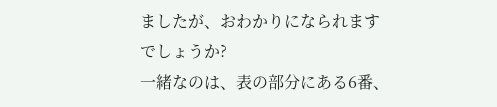ましたが、おわかりになられますでしょうか?
一緒なのは、表の部分にある6番、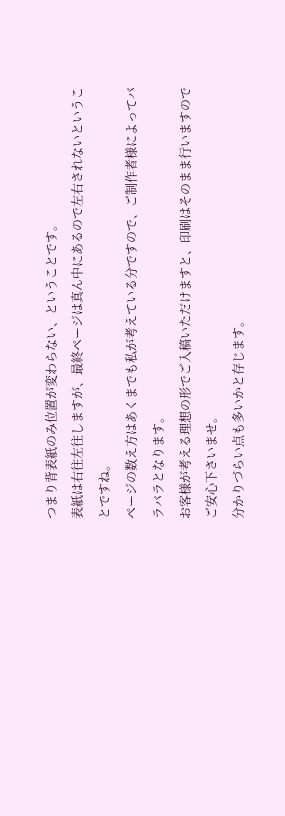つまり背表紙のみ位置が変わらない、ということです。
表紙は右往左往しますが、最終ページは真ん中にあるので左右されないということですね。
ページの数え方はあくまでも私が考えている分ですので、ご制作者様によってバラバラとなります。
お客様が考える理想の形でご入稿いただけますと、印刷はそのまま行いますのでご安心下さいませ。
分かりづらい点も多いかと存じます。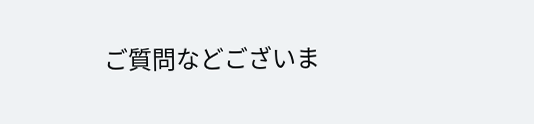ご質問などございま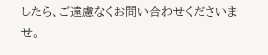したら、ご遠慮なくお問い合わせくださいませ。